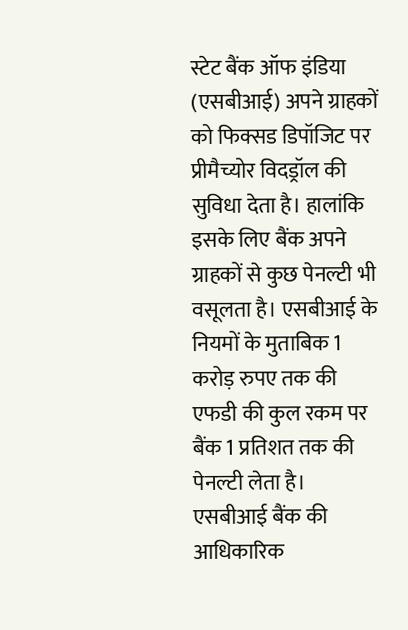स्टेट बैंक ऑफ इंडिया (एसबीआई) अपने ग्राहकों को फिक्सड डिपॉजिट पर प्रीमैच्योर विदड्रॉल की सुविधा देता है। हालांकि इसके लिए बैंक अपने ग्राहकों से कुछ पेनल्टी भी वसूलता है। एसबीआई के नियमों के मुताबिक 1 करोड़ रुपए तक की एफडी की कुल रकम पर बैंक 1 प्रतिशत तक की पेनल्टी लेता है। एसबीआई बैंक की आधिकारिक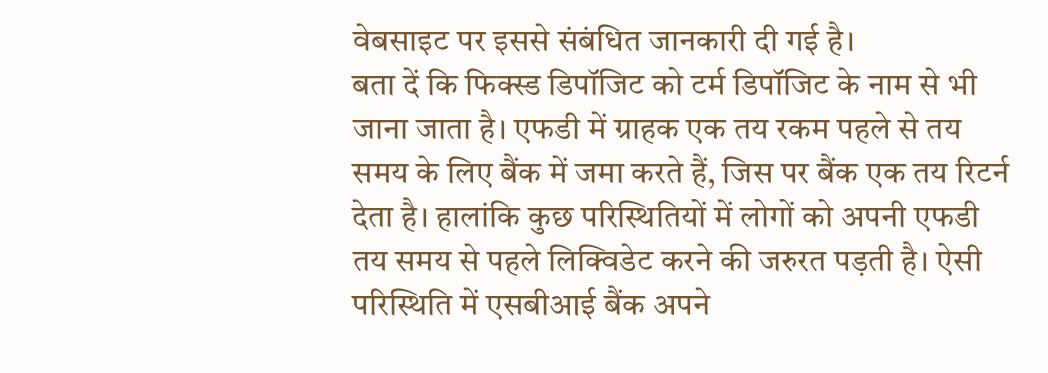वेबसाइट पर इससे संबंधित जानकारी दी गई है।
बता दें कि फिक्स्ड डिपॉजिट को टर्म डिपॉजिट के नाम से भी जाना जाता है। एफडी में ग्राहक एक तय रकम पहले से तय समय के लिए बैंक में जमा करते हैं, जिस पर बैंक एक तय रिटर्न देता है। हालांकि कुछ परिस्थितियों में लोगों को अपनी एफडी तय समय से पहले लिक्विडेट करने की जरुरत पड़ती है। ऐसी परिस्थिति में एसबीआई बैंक अपने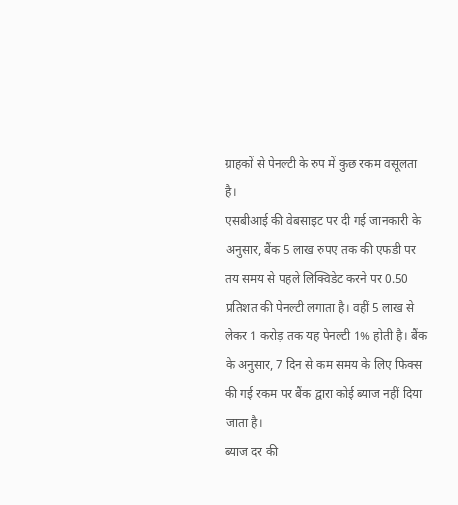ग्राहकों से पेनल्टी के रुप में कुछ रकम वसूलता है।
एसबीआई की वेबसाइट पर दी गई जानकारी के अनुसार, बैंक 5 लाख रुपए तक की एफडी पर तय समय से पहले लिक्विडेट करने पर 0.50 प्रतिशत की पेनल्टी लगाता है। वहीं 5 लाख से लेकर 1 करोड़ तक यह पेनल्टी 1% होती है। बैंक के अनुसार, 7 दिन से कम समय के लिए फिक्स की गई रकम पर बैंक द्वारा कोई ब्याज नहीं दिया जाता है।
ब्याज दर की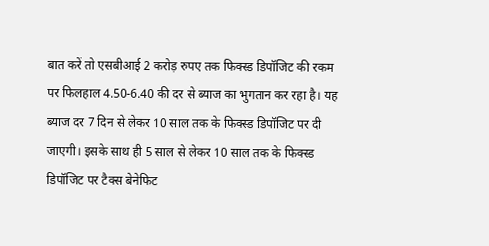बात करें तो एसबीआई 2 करोड़ रुपए तक फिक्स्ड डिपॉजिट की रकम पर फिलहाल 4.50-6.40 की दर से ब्याज का भुगतान कर रहा है। यह ब्याज दर 7 दिन से लेकर 10 साल तक के फिक्स्ड डिपॉजिट पर दी जाएगी। इसके साथ ही 5 साल से लेकर 10 साल तक के फिक्स्ड डिपॉजिट पर टैक्स बेनेफिट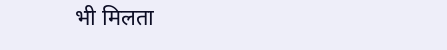भी मिलता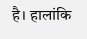है। हालांकि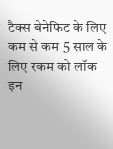टैक्स बेनेफिट के लिए कम से कम 5 साल के लिए रकम को लॉक इन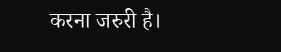करना जरुरी है।